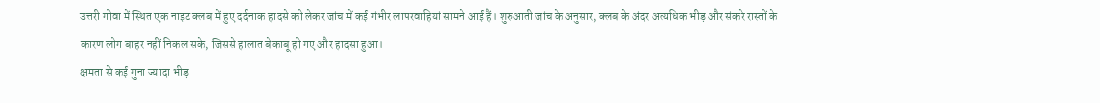उत्तरी गोवा में स्थित एक नाइट क्लब में हुए दर्दनाक हादसे को लेकर जांच में कई गंभीर लापरवाहियां सामने आई हैं। शुरुआती जांच के अनुसार, क्लब के अंदर अत्यधिक भीड़ और संकरे रास्तों के कारण लोग बाहर नहीं निकल सके, जिससे हालात बेकाबू हो गए और हादसा हुआ।
क्षमता से कई गुना ज्यादा भीड़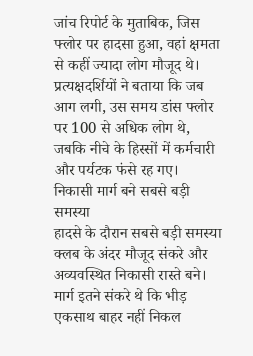जांच रिपोर्ट के मुताबिक, जिस फ्लोर पर हादसा हुआ, वहां क्षमता से कहीं ज्यादा लोग मौजूद थे। प्रत्यक्षदर्शियों ने बताया कि जब आग लगी, उस समय डांस फ्लोर पर 100 से अधिक लोग थे, जबकि नीचे के हिस्सों में कर्मचारी और पर्यटक फंसे रह गए।
निकासी मार्ग बने सबसे बड़ी समस्या
हादसे के दौरान सबसे बड़ी समस्या क्लब के अंदर मौजूद संकरे और अव्यवस्थित निकासी रास्ते बने। मार्ग इतने संकरे थे कि भीड़ एकसाथ बाहर नहीं निकल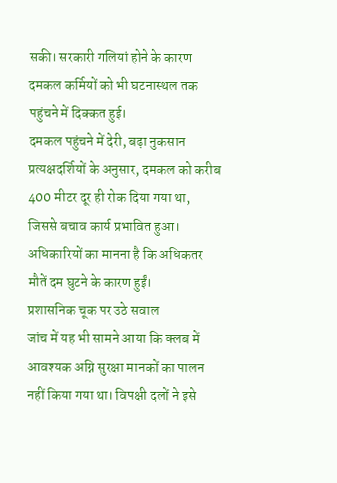सकी। सरकारी गलियां होने के कारण दमकल कर्मियों को भी घटनास्थल तक पहुंचने में दिक्कत हुई।
दमकल पहुंचने में देरी, बढ़ा नुकसान
प्रत्यक्षदर्शियों के अनुसार, दमकल को करीब 400 मीटर दूर ही रोक दिया गया था, जिससे बचाव कार्य प्रभावित हुआ। अधिकारियों का मानना है कि अधिकतर मौतें दम घुटने के कारण हुईं।
प्रशासनिक चूक पर उठे सवाल
जांच में यह भी सामने आया कि क्लब में आवश्यक अग्नि सुरक्षा मानकों का पालन नहीं किया गया था। विपक्षी दलों ने इसे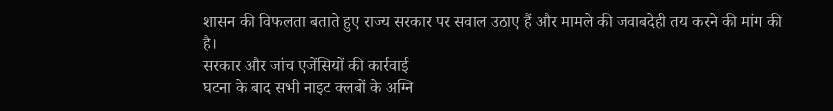शासन की विफलता बताते हुए राज्य सरकार पर सवाल उठाए हैं और मामले की जवाबदेही तय करने की मांग की है।
सरकार और जांच एजेंसियों की कार्रवाई
घटना के बाद सभी नाइट क्लबों के अग्नि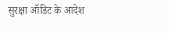सुरक्षा ऑडिट के आदेश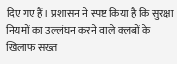दिए गए हैं। प्रशासन ने स्पष्ट किया है कि सुरक्षा नियमों का उल्लंघन करने वाले क्लबों के खिलाफ सख्त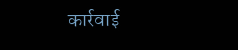कार्रवाई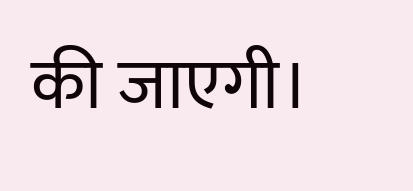की जाएगी।